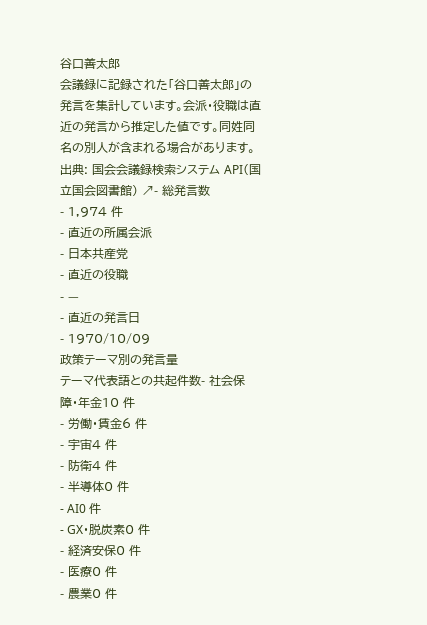谷口善太郎
会議録に記録された「谷口善太郎」の発言を集計しています。会派・役職は直近の発言から推定した値です。同姓同名の別人が含まれる場合があります。
出典: 国会会議録検索システム API(国立国会図書館) ↗- 総発言数
- 1,974 件
- 直近の所属会派
- 日本共産党
- 直近の役職
- —
- 直近の発言日
- 1970/10/09
政策テーマ別の発言量
テーマ代表語との共起件数- 社会保障・年金10 件
- 労働・賃金6 件
- 宇宙4 件
- 防衛4 件
- 半導体0 件
- AI0 件
- GX・脱炭素0 件
- 経済安保0 件
- 医療0 件
- 農業0 件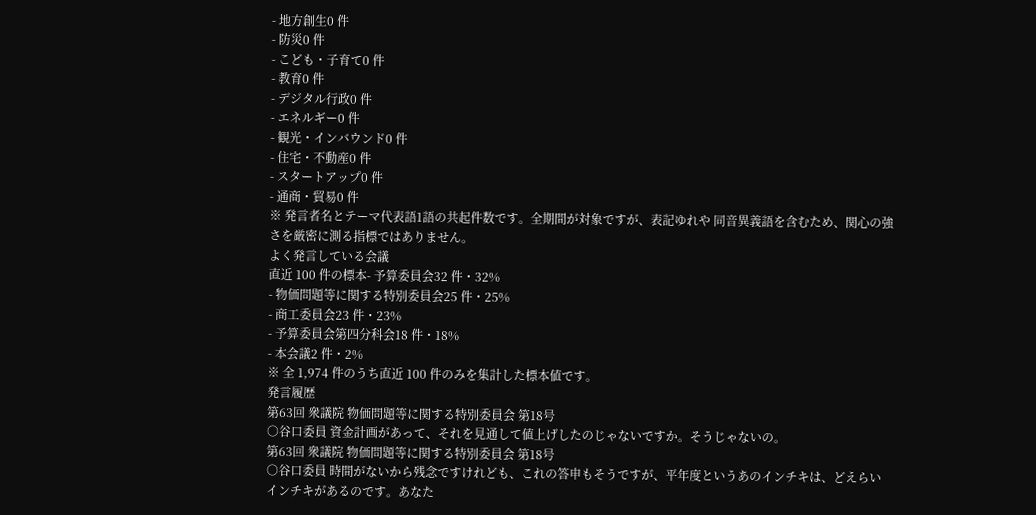- 地方創生0 件
- 防災0 件
- こども・子育て0 件
- 教育0 件
- デジタル行政0 件
- エネルギー0 件
- 観光・インバウンド0 件
- 住宅・不動産0 件
- スタートアップ0 件
- 通商・貿易0 件
※ 発言者名とテーマ代表語1語の共起件数です。全期間が対象ですが、表記ゆれや 同音異義語を含むため、関心の強さを厳密に測る指標ではありません。
よく発言している会議
直近 100 件の標本- 予算委員会32 件・32%
- 物価問題等に関する特別委員会25 件・25%
- 商工委員会23 件・23%
- 予算委員会第四分科会18 件・18%
- 本会議2 件・2%
※ 全 1,974 件のうち直近 100 件のみを集計した標本値です。
発言履歴
第63回 衆議院 物価問題等に関する特別委員会 第18号
○谷口委員 資金計画があって、それを見通して値上げしたのじゃないですか。そうじゃないの。
第63回 衆議院 物価問題等に関する特別委員会 第18号
○谷口委員 時間がないから残念ですけれども、これの答申もそうですが、平年度というあのインチキは、どえらいインチキがあるのです。あなた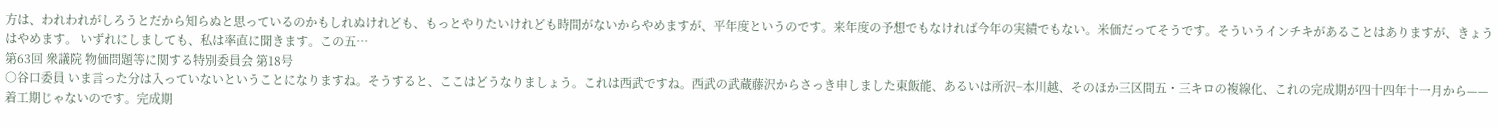方は、われわれがしろうとだから知らぬと思っているのかもしれぬけれども、もっとやりたいけれども時間がないからやめますが、平年度というのです。来年度の予想でもなければ今年の実績でもない。米価だってそうです。そういうインチキがあることはありますが、きょうはやめます。 いずれにしましても、私は率直に聞きます。この五…
第63回 衆議院 物価問題等に関する特別委員会 第18号
○谷口委員 いま言った分は入っていないということになりますね。そうすると、ここはどうなりましょう。これは西武ですね。西武の武蔵藤沢からさっき申しました東飯能、あるいは所沢−本川越、そのほか三区間五・三キロの複線化、これの完成期が四十四年十一月から——着工期じゃないのです。完成期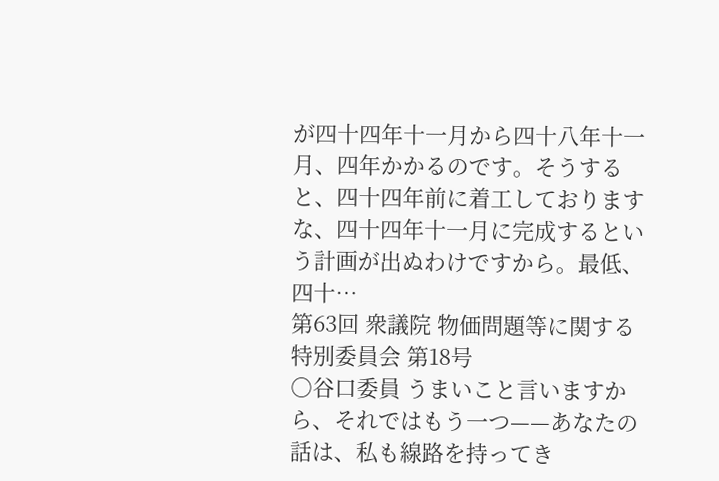が四十四年十一月から四十八年十一月、四年かかるのです。そうすると、四十四年前に着工しておりますな、四十四年十一月に完成するという計画が出ぬわけですから。最低、四十…
第63回 衆議院 物価問題等に関する特別委員会 第18号
○谷口委員 うまいこと言いますから、それではもう一つ——あなたの話は、私も線路を持ってき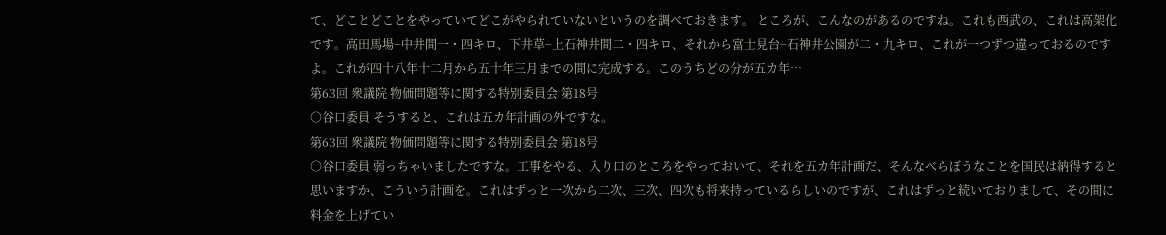て、どことどことをやっていてどこがやられていないというのを調べておきます。 ところが、こんなのがあるのですね。これも西武の、これは高架化です。高田馬場−中井間一・四キロ、下井草−上石神井間二・四キロ、それから富士見台−石神井公園が二・九キロ、これが一つずつ違っておるのですよ。これが四十八年十二月から五十年三月までの間に完成する。このうちどの分が五カ年…
第63回 衆議院 物価問題等に関する特別委員会 第18号
○谷口委員 そうすると、これは五カ年計画の外ですな。
第63回 衆議院 物価問題等に関する特別委員会 第18号
○谷口委員 弱っちゃいましたですな。工事をやる、入り口のところをやっておいて、それを五カ年計画だ、そんなべらぼうなことを国民は納得すると思いますか、こういう計画を。これはずっと一次から二次、三次、四次も将来持っているらしいのですが、これはずっと続いておりまして、その間に料金を上げてい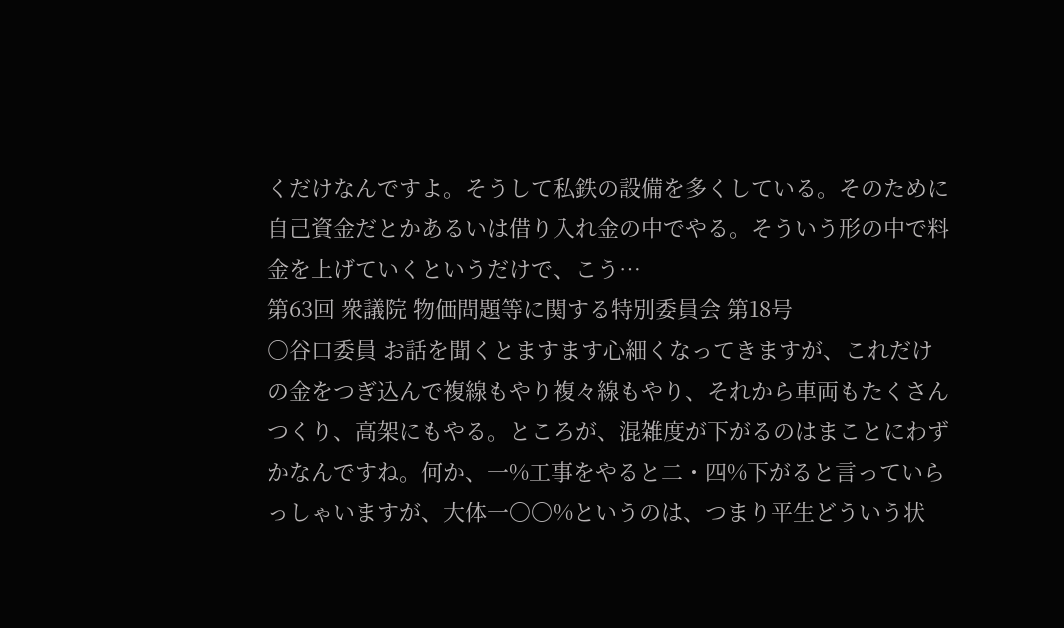くだけなんですよ。そうして私鉄の設備を多くしている。そのために自己資金だとかあるいは借り入れ金の中でやる。そういう形の中で料金を上げていくというだけで、こう…
第63回 衆議院 物価問題等に関する特別委員会 第18号
○谷口委員 お話を聞くとますます心細くなってきますが、これだけの金をつぎ込んで複線もやり複々線もやり、それから車両もたくさんつくり、高架にもやる。ところが、混雑度が下がるのはまことにわずかなんですね。何か、一%工事をやると二・四%下がると言っていらっしゃいますが、大体一〇〇%というのは、つまり平生どういう状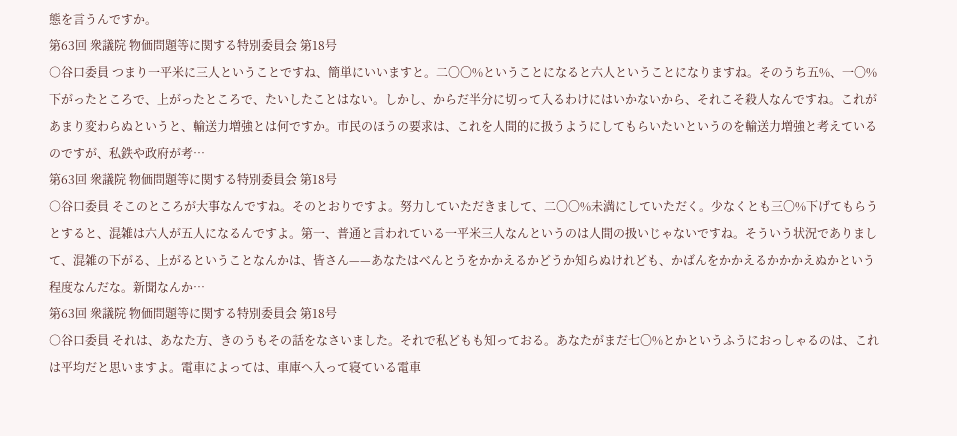態を言うんですか。
第63回 衆議院 物価問題等に関する特別委員会 第18号
○谷口委員 つまり一平米に三人ということですね、簡単にいいますと。二〇〇%ということになると六人ということになりますね。そのうち五%、一〇%下がったところで、上がったところで、たいしたことはない。しかし、からだ半分に切って入るわけにはいかないから、それこそ殺人なんですね。これがあまり変わらぬというと、輸送力増強とは何ですか。市民のほうの要求は、これを人間的に扱うようにしてもらいたいというのを輸送力増強と考えているのですが、私鉄や政府が考…
第63回 衆議院 物価問題等に関する特別委員会 第18号
○谷口委員 そこのところが大事なんですね。そのとおりですよ。努力していただきまして、二〇〇%未満にしていただく。少なくとも三〇%下げてもらうとすると、混雑は六人が五人になるんですよ。第一、普通と言われている一平米三人なんというのは人間の扱いじゃないですね。そういう状況でありまして、混雑の下がる、上がるということなんかは、皆さん——あなたはべんとうをかかえるかどうか知らぬけれども、かばんをかかえるかかかえぬかという程度なんだな。新聞なんか…
第63回 衆議院 物価問題等に関する特別委員会 第18号
○谷口委員 それは、あなた方、きのうもその話をなさいました。それで私どもも知っておる。あなたがまだ七〇%とかというふうにおっしゃるのは、これは平均だと思いますよ。電車によっては、車庫へ入って寝ている電車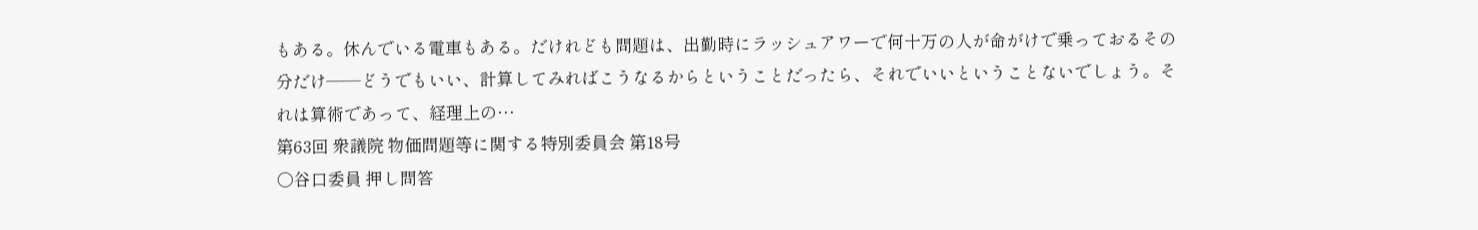もある。休んでいる電車もある。だけれども問題は、出勤時にラッシュアワーで何十万の人が命がけで乗っておるその分だけ——どうでもいい、計算してみればこうなるからということだったら、それでいいということないでしょう。それは算術であって、経理上の…
第63回 衆議院 物価問題等に関する特別委員会 第18号
○谷口委員 押し問答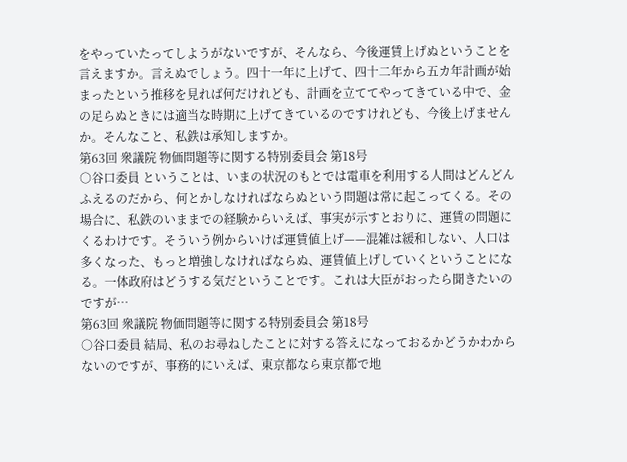をやっていたってしようがないですが、そんなら、今後運賃上げぬということを言えますか。言えぬでしょう。四十一年に上げて、四十二年から五カ年計画が始まったという推移を見れば何だけれども、計画を立ててやってきている中で、金の足らぬときには適当な時期に上げてきているのですけれども、今後上げませんか。そんなこと、私鉄は承知しますか。
第63回 衆議院 物価問題等に関する特別委員会 第18号
○谷口委員 ということは、いまの状況のもとでは電車を利用する人間はどんどんふえるのだから、何とかしなければならぬという問題は常に起こってくる。その場合に、私鉄のいままでの経験からいえば、事実が示すとおりに、運賃の問題にくるわけです。そういう例からいけば運賃値上げ——混雑は緩和しない、人口は多くなった、もっと増強しなければならぬ、運賃値上げしていくということになる。一体政府はどうする気だということです。これは大臣がおったら聞きたいのですが…
第63回 衆議院 物価問題等に関する特別委員会 第18号
○谷口委員 結局、私のお尋ねしたことに対する答えになっておるかどうかわからないのですが、事務的にいえば、東京都なら東京都で地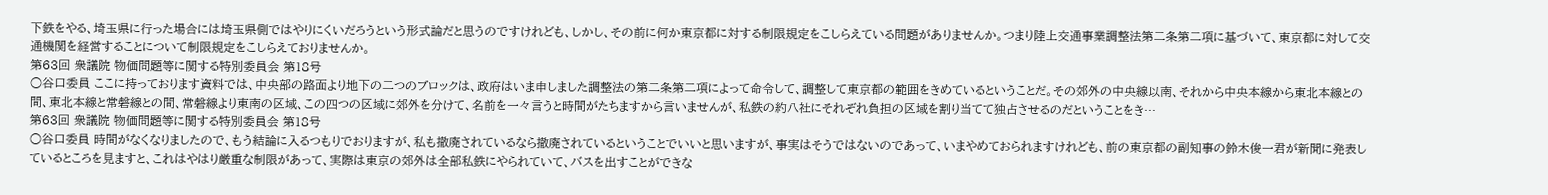下鉄をやる、埼玉県に行った場合には埼玉県側ではやりにくいだろうという形式論だと思うのですけれども、しかし、その前に何か東京都に対する制限規定をこしらえている問題がありませんか。つまり陸上交通事業調整法第二条第二項に基づいて、東京都に対して交通機関を経営することについて制限規定をこしらえておりませんか。
第63回 衆議院 物価問題等に関する特別委員会 第18号
○谷口委員 ここに持っております資料では、中央部の路面より地下の二つのブロックは、政府はいま申しました調整法の第二条第二項によって命令して、調整して東京都の範囲をきめているということだ。その郊外の中央線以南、それから中央本線から東北本線との間、東北本線と常磐線との間、常磐線より東南の区域、この四つの区域に郊外を分けて、名前を一々言うと時間がたちますから言いませんが、私鉄の約八社にそれぞれ負担の区域を割り当てて独占させるのだということをき…
第63回 衆議院 物価問題等に関する特別委員会 第18号
○谷口委員 時間がなくなりましたので、もう結論に入るつもりでおりますが、私も撤廃されているなら撤廃されているということでいいと思いますが、事実はそうではないのであって、いまやめておられますけれども、前の東京都の副知事の鈴木俊一君が新聞に発表しているところを見ますと、これはやはり厳重な制限があって、実際は東京の郊外は全部私鉄にやられていて、バスを出すことができな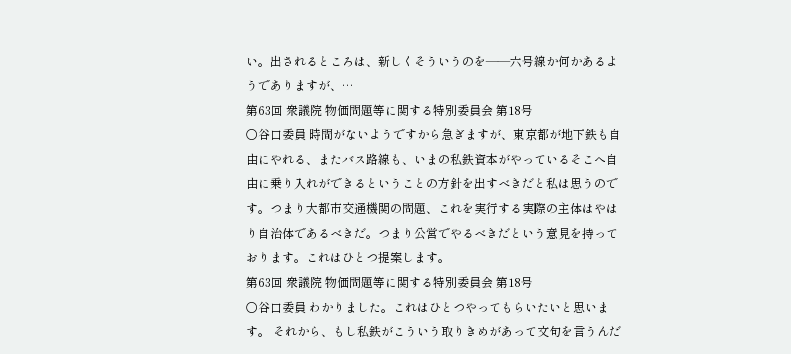い。出されるところは、新しくそういうのを——六号線か何かあるようでありますが、…
第63回 衆議院 物価問題等に関する特別委員会 第18号
○谷口委員 時間がないようですから急ぎますが、東京都が地下鉄も自由にやれる、またバス路線も、いまの私鉄資本がやっているそこへ自由に乗り入れができるということの方針を出すべきだと私は思うのです。つまり大都市交通機関の問題、これを実行する実際の主体はやはり自治体であるべきだ。つまり公営でやるべきだという意見を持っております。これはひとつ提案します。
第63回 衆議院 物価問題等に関する特別委員会 第18号
○谷口委員 わかりました。これはひとつやってもらいたいと思います。 それから、もし私鉄がこういう取りきめがあって文句を言うんだ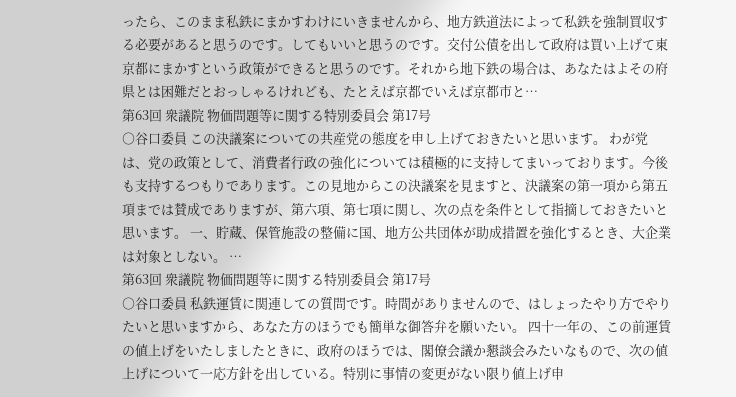ったら、このまま私鉄にまかすわけにいきませんから、地方鉄道法によって私鉄を強制買収する必要があると思うのです。してもいいと思うのです。交付公債を出して政府は買い上げて東京都にまかすという政策ができると思うのです。それから地下鉄の場合は、あなたはよその府県とは困難だとおっしゃるけれども、たとえば京都でいえば京都市と…
第63回 衆議院 物価問題等に関する特別委員会 第17号
○谷口委員 この決議案についての共産党の態度を申し上げておきたいと思います。 わが党は、党の政策として、消費者行政の強化については積極的に支持してまいっております。今後も支持するつもりであります。この見地からこの決議案を見ますと、決議案の第一項から第五項までは賛成でありますが、第六項、第七項に関し、次の点を条件として指摘しておきたいと思います。 一、貯蔵、保管施設の整備に国、地方公共団体が助成措置を強化するとき、大企業は対象としない。 …
第63回 衆議院 物価問題等に関する特別委員会 第17号
○谷口委員 私鉄運賃に関連しての質問です。時間がありませんので、はしょったやり方でやりたいと思いますから、あなた方のほうでも簡単な御答弁を願いたい。 四十一年の、この前運賃の値上げをいたしましたときに、政府のほうでは、閣僚会議か懇談会みたいなもので、次の値上げについて一応方針を出している。特別に事情の変更がない限り値上げ申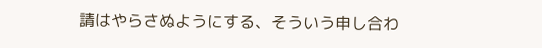請はやらさぬようにする、そういう申し合わ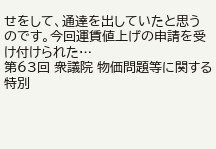せをして、通達を出していたと思うのです。今回運賃値上げの申請を受け付けられた…
第63回 衆議院 物価問題等に関する特別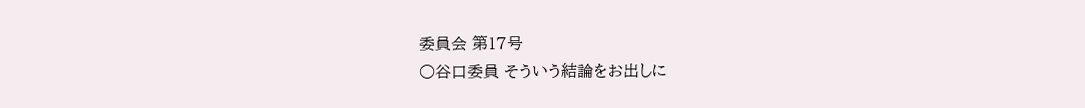委員会 第17号
○谷口委員 そういう結論をお出しに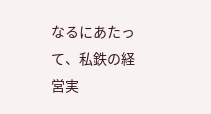なるにあたって、私鉄の経営実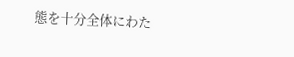態を十分全体にわた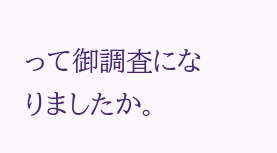って御調査になりましたか。